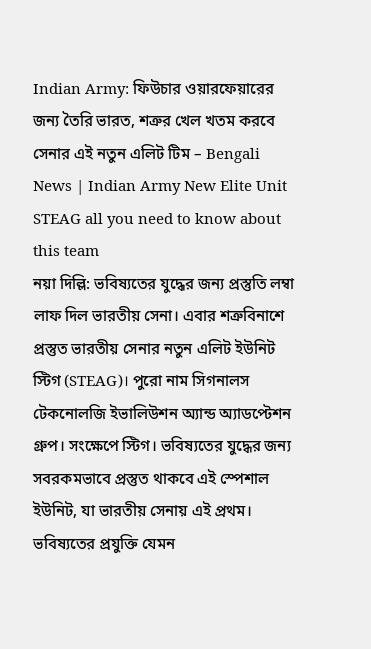Indian Army: ফিউচার ওয়ারফেয়ারের জন্য তৈরি ভারত, শত্রুর খেল খতম করবে সেনার এই নতুন এলিট টিম – Bengali News | Indian Army New Elite Unit STEAG all you need to know about this team
নয়া দিল্লি: ভবিষ্যতের যুদ্ধের জন্য প্রস্তুতি লম্বা লাফ দিল ভারতীয় সেনা। এবার শত্রুবিনাশে প্রস্তুত ভারতীয় সেনার নতুন এলিট ইউনিট স্টিগ (STEAG)। পুরো নাম সিগনালস টেকনোলজি ইভালিউশন অ্যান্ড অ্যাডপ্টেশন গ্রুপ। সংক্ষেপে স্টিগ। ভবিষ্যতের যুদ্ধের জন্য সবরকমভাবে প্রস্তুত থাকবে এই স্পেশাল ইউনিট, যা ভারতীয় সেনায় এই প্রথম। ভবিষ্যতের প্রযুক্তি যেমন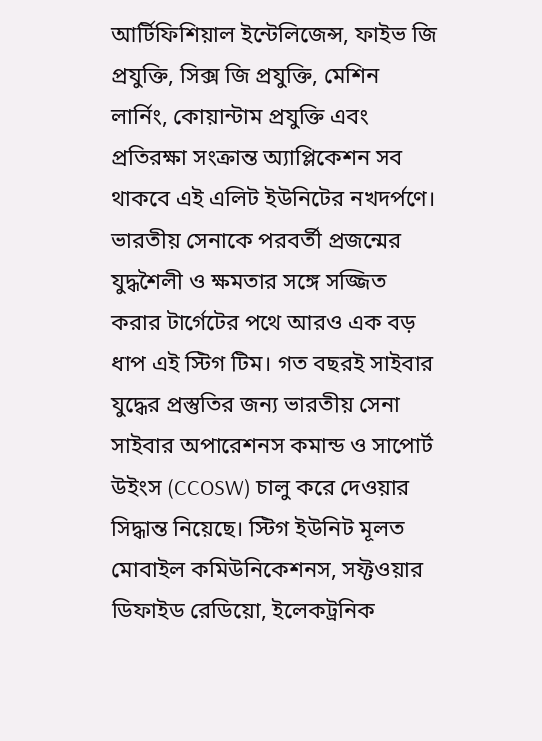আর্টিফিশিয়াল ইন্টেলিজেন্স, ফাইভ জি প্রযুক্তি, সিক্স জি প্রযুক্তি, মেশিন লার্নিং, কোয়ান্টাম প্রযুক্তি এবং প্রতিরক্ষা সংক্রান্ত অ্যাপ্লিকেশন সব থাকবে এই এলিট ইউনিটের নখদর্পণে।
ভারতীয় সেনাকে পরবর্তী প্রজন্মের যুদ্ধশৈলী ও ক্ষমতার সঙ্গে সজ্জিত করার টার্গেটের পথে আরও এক বড় ধাপ এই স্টিগ টিম। গত বছরই সাইবার যুদ্ধের প্রস্তুতির জন্য ভারতীয় সেনা সাইবার অপারেশনস কমান্ড ও সাপোর্ট উইংস (CCOSW) চালু করে দেওয়ার সিদ্ধান্ত নিয়েছে। স্টিগ ইউনিট মূলত মোবাইল কমিউনিকেশনস, সফ্টওয়ার ডিফাইড রেডিয়ো, ইলেকট্রনিক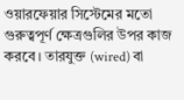ওয়ারফেয়ার সিস্টেমের মতো গুরুত্বপূর্ণ ক্ষেত্রগুলির উপর কাজ করবে। তারযুক্ত (wired) বা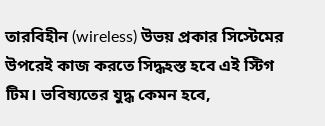তারবিহীন (wireless) উভয় প্রকার সিস্টেমের উপরেই কাজ করতে সিদ্ধহস্ত হবে এই স্টিগ টিম। ভবিষ্যতের যুদ্ধ কেমন হবে,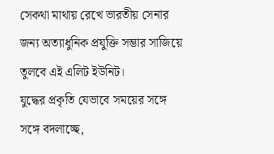সেকথা মাথায় রেখে ভারতীয় সেনার জন্য অত্যাধুনিক প্রযুক্তি সম্ভার সাজিয়ে তুলবে এই এলিট ইউনিট।
যুদ্ধের প্রকৃতি যেভাবে সময়ের সঙ্গে সঙ্গে বদলাচ্ছে,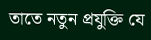তাতে নতুন প্রযুক্তি যে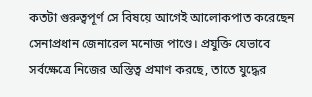কতটা গুরুত্বপূর্ণ সে বিষয়ে আগেই আলোকপাত করেছেন সেনাপ্রধান জেনারেল মনোজ পাণ্ডে। প্রযুক্তি যেভাবে সর্বক্ষেত্রে নিজের অস্তিত্ব প্রমাণ করছে, তাতে যুদ্ধের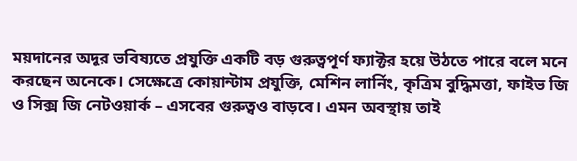ময়দানের অদূর ভবিষ্যতে প্রযুক্তি একটি বড় গুরুত্বপূর্ণ ফ্যাক্টর হয়ে উঠতে পারে বলে মনে করছেন অনেকে। সেক্ষেত্রে কোয়ান্টাম প্রযুক্তি, মেশিন লার্নিং, কৃত্রিম বুদ্ধিমত্তা, ফাইভ জি ও সিক্স জি নেটওয়ার্ক – এসবের গুরুত্বও বাড়বে। এমন অবস্থায় তাই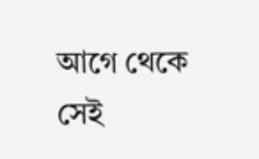আগে থেকে সেই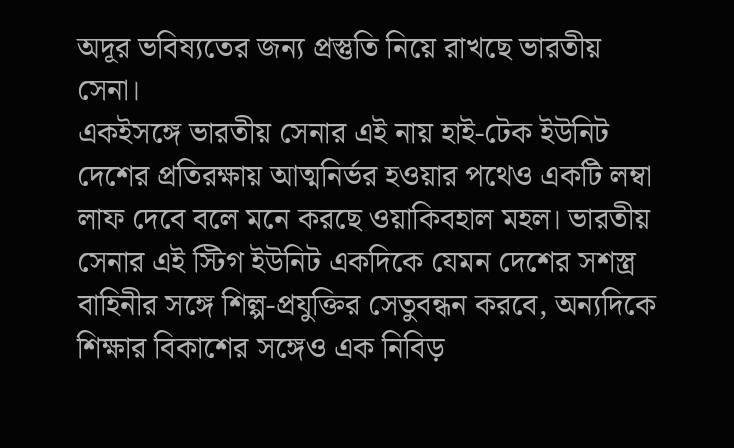অদূর ভবিষ্যতের জন্য প্রস্তুতি নিয়ে রাখছে ভারতীয় সেনা।
একইসঙ্গে ভারতীয় সেনার এই নায় হাই-টেক ইউনিট দেশের প্রতিরক্ষায় আত্মনির্ভর হওয়ার পথেও একটি লম্বা লাফ দেবে বলে মনে করছে ওয়াকিবহাল মহল। ভারতীয় সেনার এই স্টিগ ইউনিট একদিকে যেমন দেশের সশস্ত্র বাহিনীর সঙ্গে শিল্প-প্রযুক্তির সেতুবন্ধন করবে, অন্যদিকে শিক্ষার বিকাশের সঙ্গেও এক নিবিড়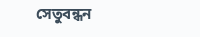সেতুবন্ধন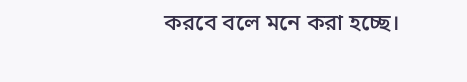করবে বলে মনে করা হচ্ছে।